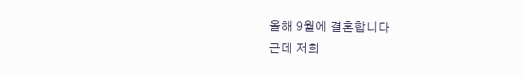올해 9월에 결혼합니다
근데 저희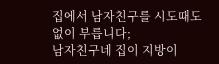집에서 남자친구를 시도때도 없이 부릅니다;
남자친구네 집이 지방이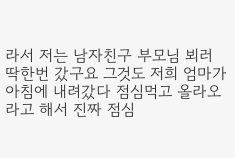라서 저는 남자친구 부모님 뵈러 딱한번 갔구요 그것도 저희 엄마가 아침에 내려갔다 점심먹고 올라오라고 해서 진짜 점심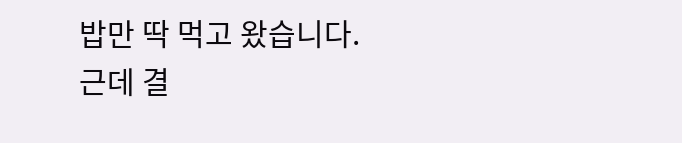밥만 딱 먹고 왔습니다.
근데 결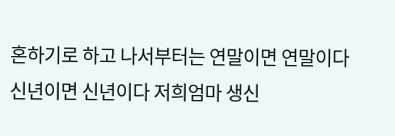혼하기로 하고 나서부터는 연말이면 연말이다 신년이면 신년이다 저희엄마 생신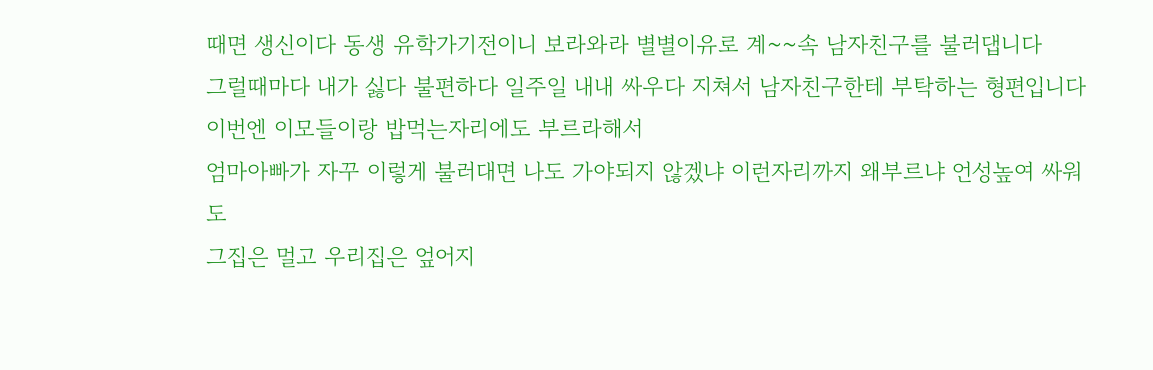때면 생신이다 동생 유학가기전이니 보라와라 별별이유로 계~~속 남자친구를 불러댑니다
그럴때마다 내가 싫다 불편하다 일주일 내내 싸우다 지쳐서 남자친구한테 부탁하는 형편입니다
이번엔 이모들이랑 밥먹는자리에도 부르라해서
엄마아빠가 자꾸 이렇게 불러대면 나도 가야되지 않겠냐 이런자리까지 왜부르냐 언성높여 싸워도
그집은 멀고 우리집은 엎어지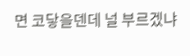면 코닿을덴데 널 부르겠냐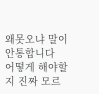왜못오냐 말이 안통합니다
어떻게 해야할지 진짜 모르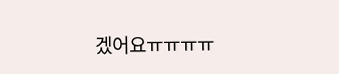겠어요ㅠㅠㅠㅠ